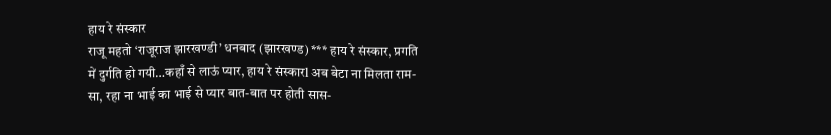हाय रे संस्कार
राजू महतो ‘राजूराज झारखण्डी’ धनबाद (झारखण्ड) *** हाय रे संस्कार, प्रगति में दुर्गति हो गयी…कहाँ से लाऊं प्यार, हाय रे संस्कारl अब बेटा ना मिलता राम-सा, रहा ना भाई का भाई से प्यार बात-बात पर होती सास-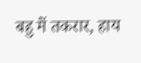बहु में तकरार, हाय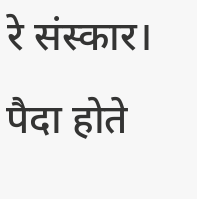रे संस्कार। पैदा होते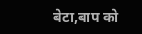बेटा,बाप को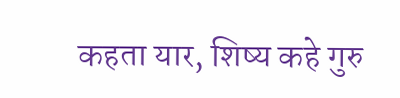कहता यार, शिष्य कहे गुरु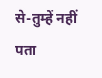से-तुम्हें नहीं पता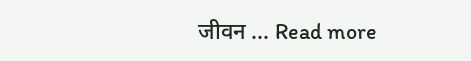जीवन … Read more